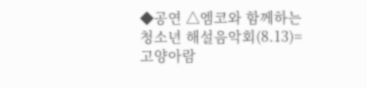◆공연 △엠코와 함께하는 청소년 해설음악회(8.13)=고양아람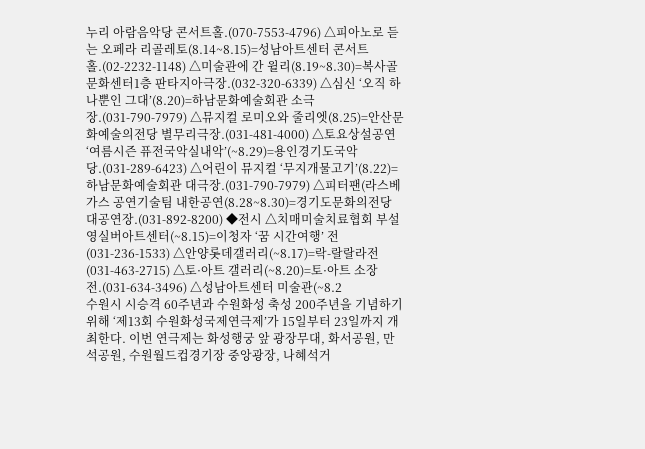누리 아람음악당 콘서트홀.(070-7553-4796) △피아노로 듣는 오페라 리골레토(8.14~8.15)=성남아트센터 콘서트 홀.(02-2232-1148) △미술관에 간 윌리(8.19~8.30)=복사골문화센터1층 판타지아극장.(032-320-6339) △심신 ‘오직 하나뿐인 그대’(8.20)=하남문화예술회관 소극장.(031-790-7979) △뮤지컬 로미오와 줄리엣(8.25)=안산문화예술의전당 별무리극장.(031-481-4000) △토요상설공연 ‘여름시즌 퓨전국악실내악’(~8.29)=용인경기도국악당.(031-289-6423) △어린이 뮤지컬 ‘무지개물고기’(8.22)=하남문화예술회관 대극장.(031-790-7979) △피터팬(라스베가스 공연기술팀 내한공연(8.28~8.30)=경기도문화의전당 대공연장.(031-892-8200) ◆전시 △치매미술치료협회 부설 영실버아트센터(~8.15)=이청자 ‘꿈 시간여행’ 전(031-236-1533) △안양롯데갤러리(~8.17)=락-랄랄라전(031-463-2715) △토·아트 갤러리(~8.20)=토·아트 소장전.(031-634-3496) △성남아트센터 미술관(~8.2
수원시 시승격 60주년과 수원화성 축성 200주년을 기념하기 위해 ‘제13회 수원화성국제연극제’가 15일부터 23일까지 개최한다. 이번 연극제는 화성행궁 앞 광장무대, 화서공원, 만석공원, 수원월드컵경기장 중앙광장, 나혜석거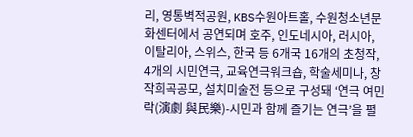리, 영통벽적공원, KBS수원아트홀, 수원청소년문화센터에서 공연되며 호주, 인도네시아, 러시아, 이탈리아, 스위스, 한국 등 6개국 16개의 초청작, 4개의 시민연극, 교육연극워크숍, 학술세미나, 창작희곡공모, 설치미술전 등으로 구성돼 ‘연극 여민락(演劇 與民樂)-시민과 함께 즐기는 연극’을 펼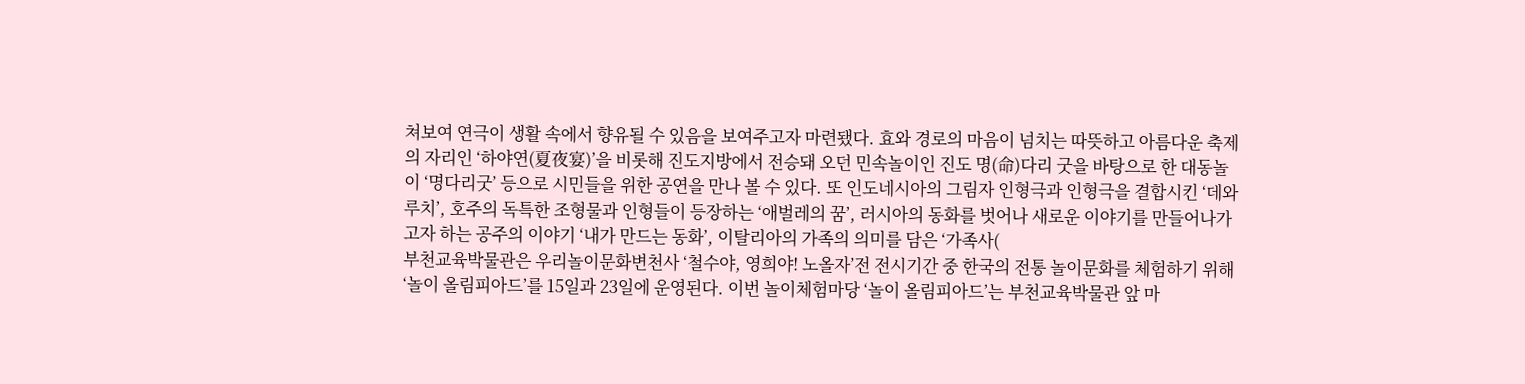쳐보여 연극이 생활 속에서 향유될 수 있음을 보여주고자 마련됐다. 효와 경로의 마음이 넘치는 따뜻하고 아름다운 축제의 자리인 ‘하야연(夏夜宴)’을 비롯해 진도지방에서 전승돼 오던 민속놀이인 진도 명(命)다리 굿을 바탕으로 한 대동놀이 ‘명다리굿’ 등으로 시민들을 위한 공연을 만나 볼 수 있다. 또 인도네시아의 그림자 인형극과 인형극을 결합시킨 ‘데와루치’, 호주의 독특한 조형물과 인형들이 등장하는 ‘애벌레의 꿈’, 러시아의 동화를 벗어나 새로운 이야기를 만들어나가고자 하는 공주의 이야기 ‘내가 만드는 동화’, 이탈리아의 가족의 의미를 담은 ‘가족사(
부천교육박물관은 우리놀이문화변천사 ‘철수야, 영희야! 노올자’전 전시기간 중 한국의 전통 놀이문화를 체험하기 위해 ‘놀이 올림피아드’를 15일과 23일에 운영된다. 이번 놀이체험마당 ‘놀이 올림피아드’는 부천교육박물관 앞 마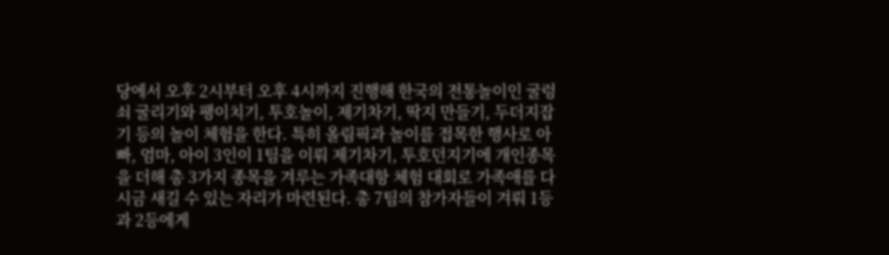당에서 오후 2시부터 오후 4시까지 진행해 한국의 전통놀이인 굴렁쇠 굴리기와 팽이치기, 투호놀이, 제기차기, 딱지 만들기, 두더지잡기 등의 놀이 체험을 한다. 특히 올림픽과 놀이를 접목한 행사로 아빠, 엄마, 아이 3인이 1팀을 이뤄 제기차기, 투호던지기에 개인종목을 더해 총 3가지 종목을 겨루는 가족대항 체험 대회로 가족애를 다시금 새길 수 있는 자리가 마련된다. 총 7팀의 참가자들이 겨뤄 1등과 2등에게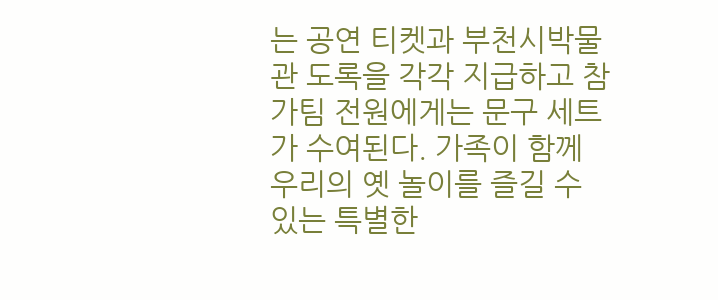는 공연 티켓과 부천시박물관 도록을 각각 지급하고 참가팀 전원에게는 문구 세트가 수여된다. 가족이 함께 우리의 옛 놀이를 즐길 수 있는 특별한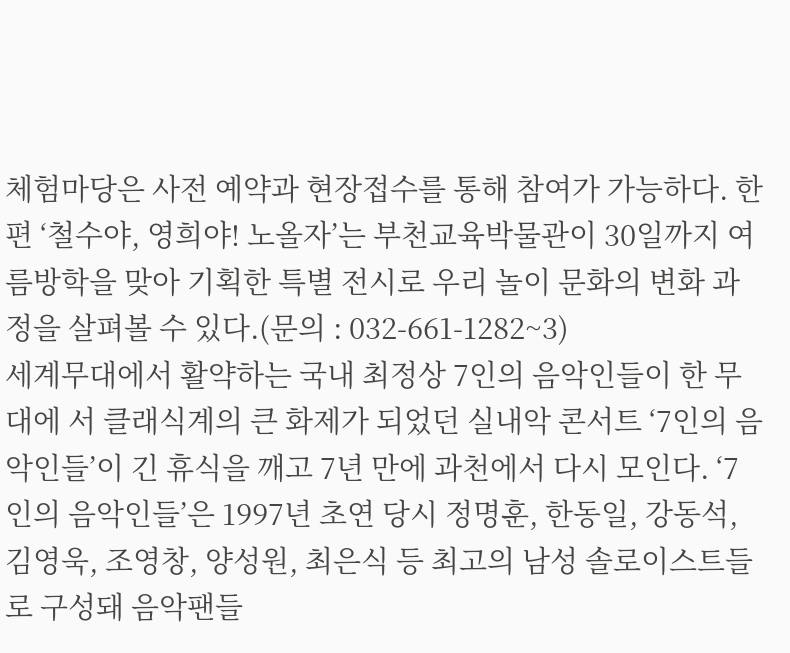체험마당은 사전 예약과 현장접수를 통해 참여가 가능하다. 한편 ‘철수야, 영희야! 노올자’는 부천교육박물관이 30일까지 여름방학을 맞아 기획한 특별 전시로 우리 놀이 문화의 변화 과정을 살펴볼 수 있다.(문의 : 032-661-1282~3)
세계무대에서 활약하는 국내 최정상 7인의 음악인들이 한 무대에 서 클래식계의 큰 화제가 되었던 실내악 콘서트 ‘7인의 음악인들’이 긴 휴식을 깨고 7년 만에 과천에서 다시 모인다. ‘7인의 음악인들’은 1997년 초연 당시 정명훈, 한동일, 강동석, 김영욱, 조영창, 양성원, 최은식 등 최고의 남성 솔로이스트들로 구성돼 음악팬들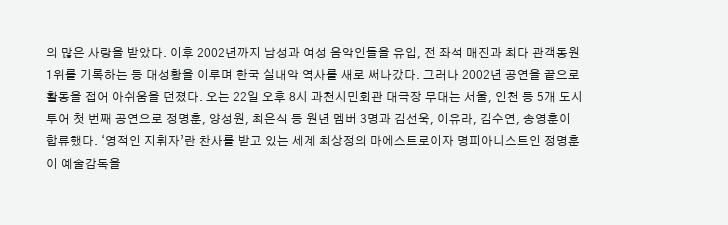의 많은 사랑을 받았다. 이후 2002년까지 남성과 여성 음악인들을 유입, 전 좌석 매진과 최다 관객동원 1위를 기록하는 등 대성황을 이루며 한국 실내악 역사를 새로 써나갔다. 그러나 2002년 공연을 끝으로 활동을 접어 아쉬움을 던졌다. 오는 22일 오후 8시 과천시민회관 대극장 무대는 서울, 인천 등 5개 도시 투어 첫 번째 공연으로 정명훈, 양성원, 최은식 등 원년 멤버 3명과 김선욱, 이유라, 김수연, 송영훈이 합류했다. ‘영적인 지휘자’란 찬사를 받고 있는 세계 최상정의 마에스트로이자 명피아니스트인 정명훈이 예술감독을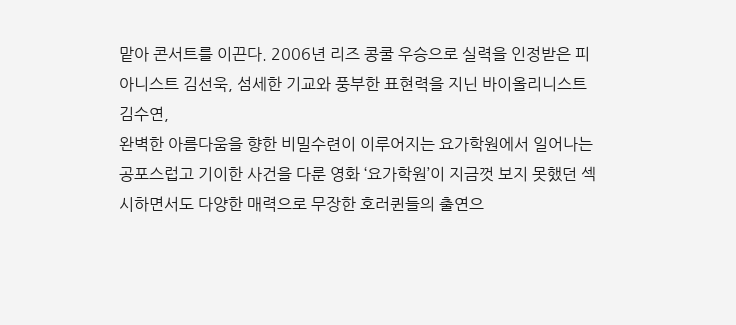맡아 콘서트를 이끈다. 2006년 리즈 콩쿨 우승으로 실력을 인정받은 피아니스트 김선욱, 섬세한 기교와 풍부한 표현력을 지닌 바이올리니스트 김수연,
완벽한 아름다움을 향한 비밀수련이 이루어지는 요가학원에서 일어나는 공포스럽고 기이한 사건을 다룬 영화 ‘요가학원’이 지금껏 보지 못했던 섹시하면서도 다양한 매력으로 무장한 호러퀸들의 출연으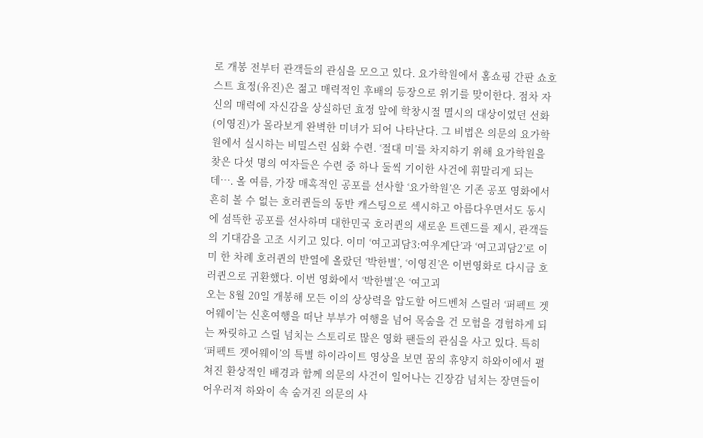로 개봉 전부터 관객들의 관심을 모으고 있다. 요가학원에서 홈쇼핑 간판 쇼호스트 효정(유진)은 젊고 매력적인 후배의 등장으로 위기를 맞이한다. 점차 자신의 매력에 자신감을 상실하던 효정 앞에 학창시절 멸시의 대상이었던 선화(이영진)가 몰라보게 완벽한 미녀가 되어 나타난다. 그 비법은 의문의 요가학원에서 실시하는 비밀스런 심화 수련. ‘절대 미’를 차지하기 위해 요가학원을 찾은 다섯 명의 여자들은 수련 중 하나 둘씩 기이한 사건에 휘말리게 되는데…. 올 여름, 가장 매혹적인 공포를 선사할 ‘요가학원’은 기존 공포 영화에서 흔히 볼 수 없는 호러퀸들의 동반 캐스팅으로 섹시하고 아름다우면서도 동시에 섬뜩한 공포를 선사하며 대한민국 호러퀸의 새로운 트렌드를 제시, 관객들의 기대감을 고조 시키고 있다. 이미 ‘여고괴담3:여우계단’과 ‘여고괴담2’로 이미 한 차례 호러퀸의 반열에 올랐던 ‘박한별’, ‘이영진’은 이번영화로 다시금 호러퀸으로 귀환했다. 이번 영화에서 ‘박한별’은 ‘여고괴
오는 8월 20일 개봉해 모든 이의 상상력을 압도할 어드벤처 스릴러 ‘퍼펙트 겟어웨이’는 신혼여행을 떠난 부부가 여행을 넘어 목숨을 건 모험을 경험하게 되는 짜릿하고 스릴 넘치는 스토리로 많은 영화 팬들의 관심을 사고 있다. 특히 ‘퍼펙트 겟어웨이’의 특별 하이라이트 영상을 보면 꿈의 휴양지 하와이에서 펼쳐진 환상적인 배경과 함께 의문의 사건이 일어나는 긴장감 넘치는 장면들이 어우러져 하와이 속 숨겨진 의문의 사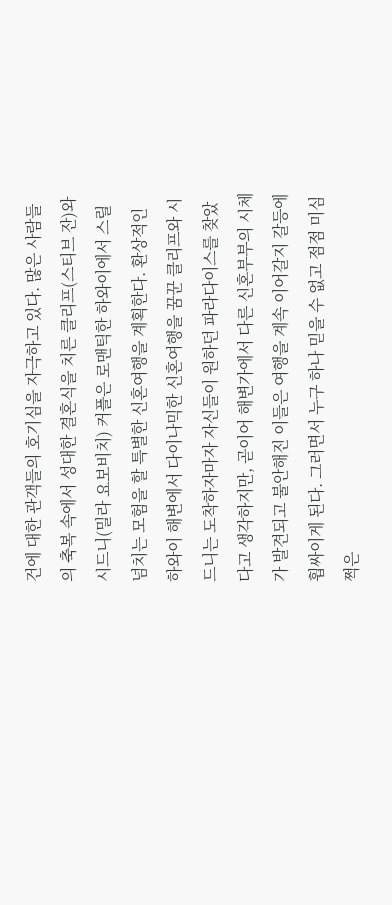건에 대한 관객들의 호기심을 자극하고 있다. 많은 사람들의 축복 속에서 성대한 결혼식을 치른 클리프(스티브 잔)와 시드니(밀라 요보비치) 커플은 로맨틱한 하와이에서 스릴 넘치는 모험을 할 특별한 신혼여행을 계획한다. 환상적인 하와이 해변에서 다이나믹한 신혼여행을 꿈꾼 클리프와 시드니는 도착하자마자 자신들이 원하던 파라다이스를 찾았다고 생각하지만, 곧이어 해변가에서 다른 신혼부부의 시체가 발견되고 불안해진 이들은 여행을 계속 이어갈지 갈등에 휩싸이게 된다. 그러면서 누구 하나 믿을 수 없고 점점 미심쩍은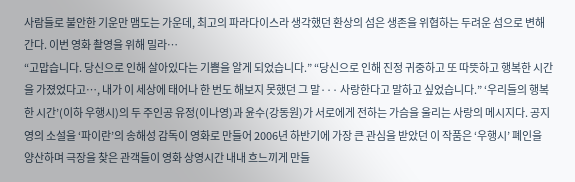사람들로 불안한 기운만 맴도는 가운데, 최고의 파라다이스라 생각했던 환상의 섬은 생존을 위협하는 두려운 섬으로 변해간다. 이번 영화 촬영을 위해 밀라…
“고맙습니다. 당신으로 인해 살아있다는 기쁨을 알게 되었습니다.” “당신으로 인해 진정 귀중하고 또 따뜻하고 행복한 시간을 가졌었다고…, 내가 이 세상에 태어나 한 번도 해보지 못했던 그 말··· 사랑한다고 말하고 싶었습니다.” ‘우리들의 행복한 시간’(이하 우행시)의 두 주인공 유정(이나영)과 윤수(강동원)가 서로에게 전하는 가슴을 울리는 사랑의 메시지다. 공지영의 소설을 ‘파이란’의 송해성 감독이 영화로 만들어 2006년 하반기에 가장 큰 관심을 받았던 이 작품은 ‘우행시’ 폐인을 양산하며 극장을 찾은 관객들이 영화 상영시간 내내 흐느끼게 만들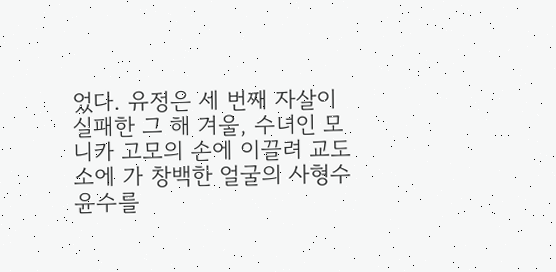었다. 유정은 세 번째 자살이 실패한 그 해 겨울, 수녀인 모니카 고모의 손에 이끌려 교도소에 가 창백한 얼굴의 사형수 윤수를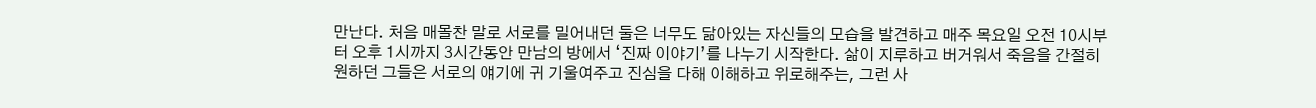만난다. 처음 매몰찬 말로 서로를 밀어내던 둘은 너무도 닮아있는 자신들의 모습을 발견하고 매주 목요일 오전 10시부터 오후 1시까지 3시간동안 만남의 방에서 ‘진짜 이야기’를 나누기 시작한다. 삶이 지루하고 버거워서 죽음을 간절히 원하던 그들은 서로의 얘기에 귀 기울여주고 진심을 다해 이해하고 위로해주는, 그런 사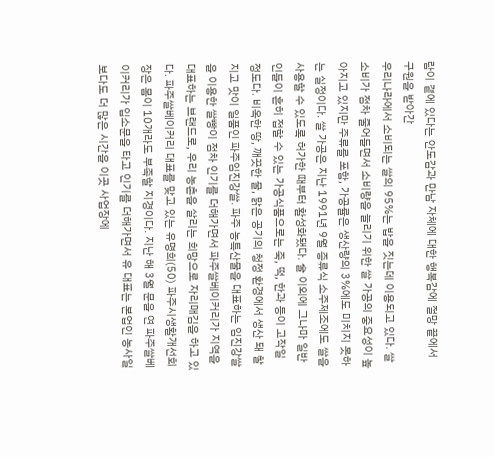람이 곁에 있다는 안도감과 만남 자체에 대한 행복감에 절망 끝에서 구원을 받아간
우리나라에서 소비되는 쌀의 95%는 밥을 짓는데 이용되고 있다. 쌀 소비가 점차 줄어들면서 소비량을 늘리기 위한 쌀 가공의 중요성이 높아지고 있지만 주류를 포함, 가공률은 생산량의 3%에도 미치지 못하는 실정이다. 쌀 가공은 지난 1991년 9월 증류식 소주제조에도 쌀을 사용할 수 있도록 허가한 때부터 활성화됐다. 술 이외에 그나마 일반인들이 흔히 접할 수 있는 가공식품으로는 죽, 떡, 한과 등이 고작일 정도다. 비옥한 땅, 깨끗한 물, 맑은 공기의 청정 환경에서 생산 돼 찰지고 맛이 일품인 파주임진강쌀. 파주 농특산물을 대표하는 임진강쌀을 이용한 쌀빵이 점차 인기를 더해가면서 파주쌀베이커리가 지역을 대표하는 브랜드로, 우리 농촌을 살리는 희망으로 자리매김을 하고 있다. 파주쌀베이커리 대표를 맞고 있는 유명희(50) 파주시생활개선회장은 몸이 10개라도 부족할 지경이다. 지난 해 3월 문을 연 파주쌀베이커리가 입소문을 타고 인기를 더해가면서 유 대표는 본업인 농사일 보다도 더 많은 시간을 이곳 사업장에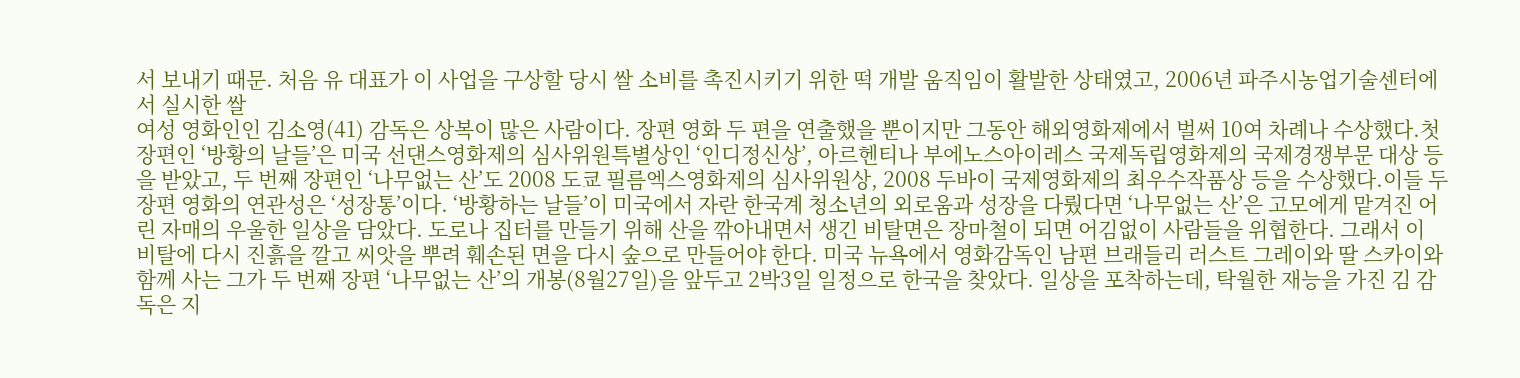서 보내기 때문. 처음 유 대표가 이 사업을 구상할 당시 쌀 소비를 촉진시키기 위한 떡 개발 움직임이 활발한 상태였고, 2006년 파주시농업기술센터에서 실시한 쌀
여성 영화인인 김소영(41) 감독은 상복이 많은 사람이다. 장편 영화 두 편을 연출했을 뿐이지만 그동안 해외영화제에서 벌써 10여 차례나 수상했다.첫 장편인 ‘방황의 날들’은 미국 선댄스영화제의 심사위원특별상인 ‘인디정신상’, 아르헨티나 부에노스아이레스 국제독립영화제의 국제경쟁부문 대상 등을 받았고, 두 번째 장편인 ‘나무없는 산’도 2008 도쿄 필름엑스영화제의 심사위원상, 2008 두바이 국제영화제의 최우수작품상 등을 수상했다.이들 두 장편 영화의 연관성은 ‘성장통’이다. ‘방황하는 날들’이 미국에서 자란 한국계 청소년의 외로움과 성장을 다뤘다면 ‘나무없는 산’은 고모에게 맡겨진 어린 자매의 우울한 일상을 담았다. 도로나 집터를 만들기 위해 산을 깎아내면서 생긴 비탈면은 장마철이 되면 어김없이 사람들을 위협한다. 그래서 이 비탈에 다시 진흙을 깔고 씨앗을 뿌려 훼손된 면을 다시 숲으로 만들어야 한다. 미국 뉴욕에서 영화감독인 남편 브래들리 러스트 그레이와 딸 스카이와 함께 사는 그가 두 번째 장편 ‘나무없는 산’의 개봉(8월27일)을 앞두고 2박3일 일정으로 한국을 찾았다. 일상을 포착하는데, 탁월한 재능을 가진 김 감독은 지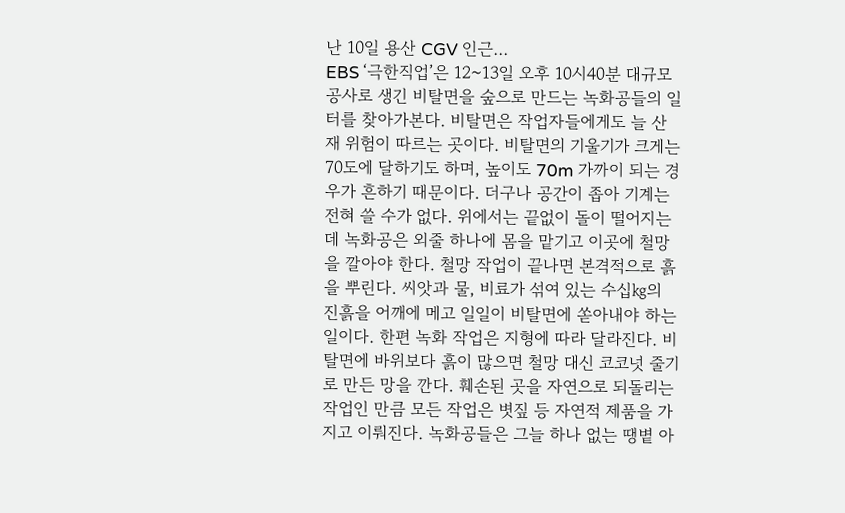난 10일 용산 CGV 인근…
EBS ‘극한직업’은 12~13일 오후 10시40분 대규모 공사로 생긴 비탈면을 숲으로 만드는 녹화공들의 일터를 찾아가본다. 비탈면은 작업자들에게도 늘 산재 위험이 따르는 곳이다. 비탈면의 기울기가 크게는 70도에 달하기도 하며, 높이도 70m 가까이 되는 경우가 흔하기 때문이다. 더구나 공간이 좁아 기계는 전혀 쓸 수가 없다. 위에서는 끝없이 돌이 떨어지는데 녹화공은 외줄 하나에 몸을 맡기고 이곳에 철망을 깔아야 한다. 철망 작업이 끝나면 본격적으로 흙을 뿌린다. 씨앗과 물, 비료가 섞여 있는 수십㎏의 진흙을 어깨에 메고 일일이 비탈면에 쏟아내야 하는 일이다. 한편 녹화 작업은 지형에 따라 달라진다. 비탈면에 바위보다 흙이 많으면 철망 대신 코코넛 줄기로 만든 망을 깐다. 훼손된 곳을 자연으로 되돌리는 작업인 만큼 모든 작업은 볏짚 등 자연적 제품을 가지고 이뤄진다. 녹화공들은 그늘 하나 없는 땡볕 아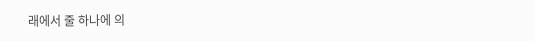래에서 줄 하나에 의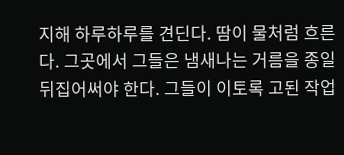지해 하루하루를 견딘다. 땀이 물처럼 흐른다. 그곳에서 그들은 냄새나는 거름을 종일 뒤집어써야 한다. 그들이 이토록 고된 작업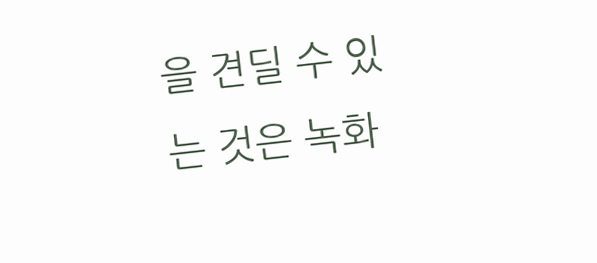을 견딜 수 있는 것은 녹화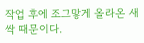작업 후에 조그맣게 올라온 새싹 때문이다.